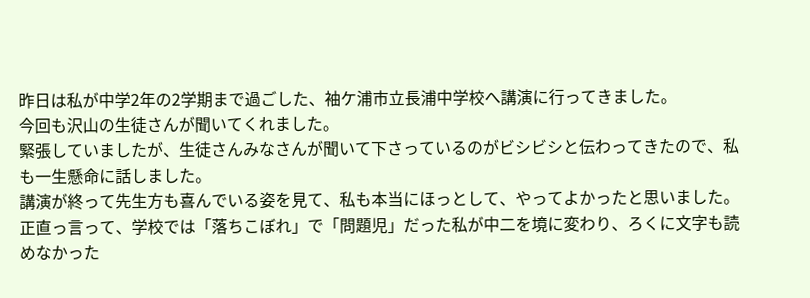昨日は私が中学2年の2学期まで過ごした、袖ケ浦市立長浦中学校へ講演に行ってきました。
今回も沢山の生徒さんが聞いてくれました。
緊張していましたが、生徒さんみなさんが聞いて下さっているのがビシビシと伝わってきたので、私も一生懸命に話しました。
講演が終って先生方も喜んでいる姿を見て、私も本当にほっとして、やってよかったと思いました。
正直っ言って、学校では「落ちこぼれ」で「問題児」だった私が中二を境に変わり、ろくに文字も読めなかった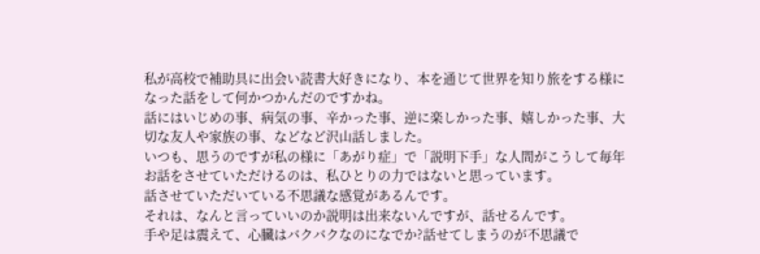私が高校で補助具に出会い読書大好きになり、本を通じて世界を知り旅をする様になった話をして何かつかんだのですかね。
話にはいじめの事、病気の事、辛かった事、逆に楽しかった事、嬉しかった事、大切な友人や家族の事、などなど沢山話しました。
いつも、思うのですが私の様に「あがり症」で「説明下手」な人間がこうして毎年お話をさせていただけるのは、私ひとりの力ではないと思っています。
話させていただいている不思議な感覚があるんです。
それは、なんと言っていいのか説明は出来ないんですが、話せるんです。
手や足は震えて、心臓はバクバクなのになでか?話せてしまうのが不思議で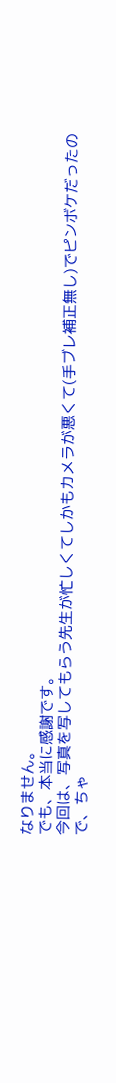なりません。
でも、本当に感謝です。
今回は、写真を写してもらう先生が忙しくてしかもカメラが悪くて(手ブレ補正無し)でピンボケだったので、ちゃ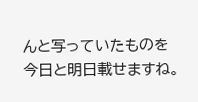んと写っていたものを今日と明日載せますね。